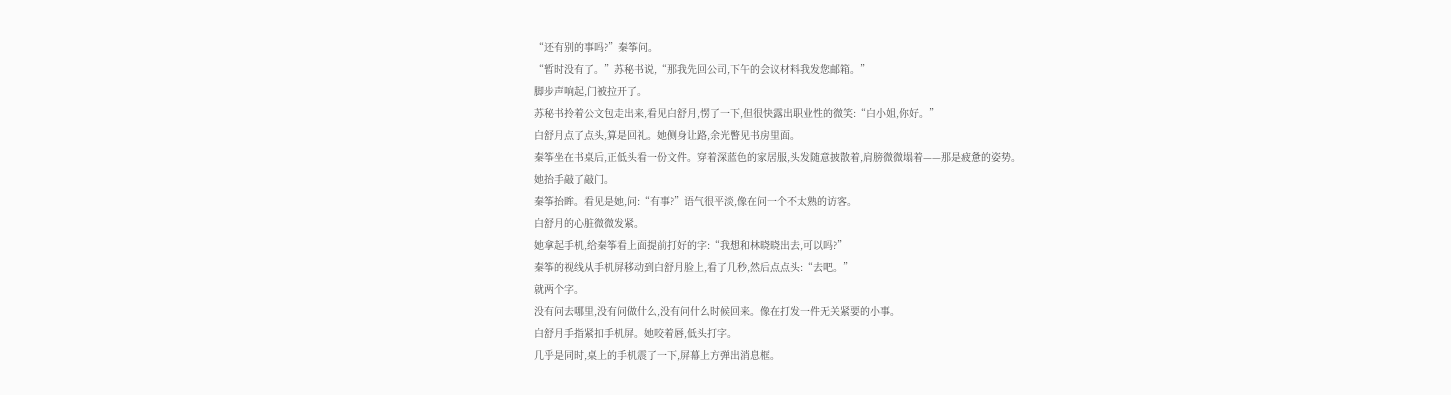“还有别的事吗?”秦筝问。
“暂时没有了。”苏秘书说,“那我先回公司,下午的会议材料我发您邮箱。”
脚步声响起,门被拉开了。
苏秘书拎着公文包走出来,看见白舒月,愣了一下,但很快露出职业性的微笑:“白小姐,你好。”
白舒月点了点头,算是回礼。她侧身让路,余光瞥见书房里面。
秦筝坐在书桌后,正低头看一份文件。穿着深蓝色的家居服,头发随意披散着,肩膀微微塌着——那是疲惫的姿势。
她抬手敲了敲门。
秦筝抬眸。看见是她,问:“有事?”语气很平淡,像在问一个不太熟的访客。
白舒月的心脏微微发紧。
她拿起手机,给秦筝看上面提前打好的字:“我想和林晓晓出去,可以吗?”
秦筝的视线从手机屏移动到白舒月脸上,看了几秒,然后点点头:“去吧。”
就两个字。
没有问去哪里,没有问做什么,没有问什么时候回来。像在打发一件无关紧要的小事。
白舒月手指紧扣手机屏。她咬着唇,低头打字。
几乎是同时,桌上的手机震了一下,屏幕上方弹出消息框。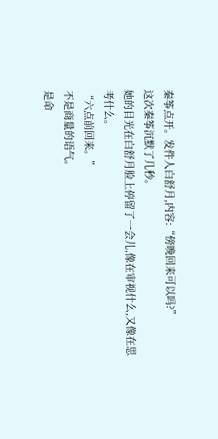秦筝点开。发件人白舒月,内容:“傍晚回来可以吗?”
这次秦筝沉默了几秒。
她的目光在白舒月脸上停留了一会儿,像在审视什么,又像在思考什么。
“六点前回来。”
不是商量的语气。
是命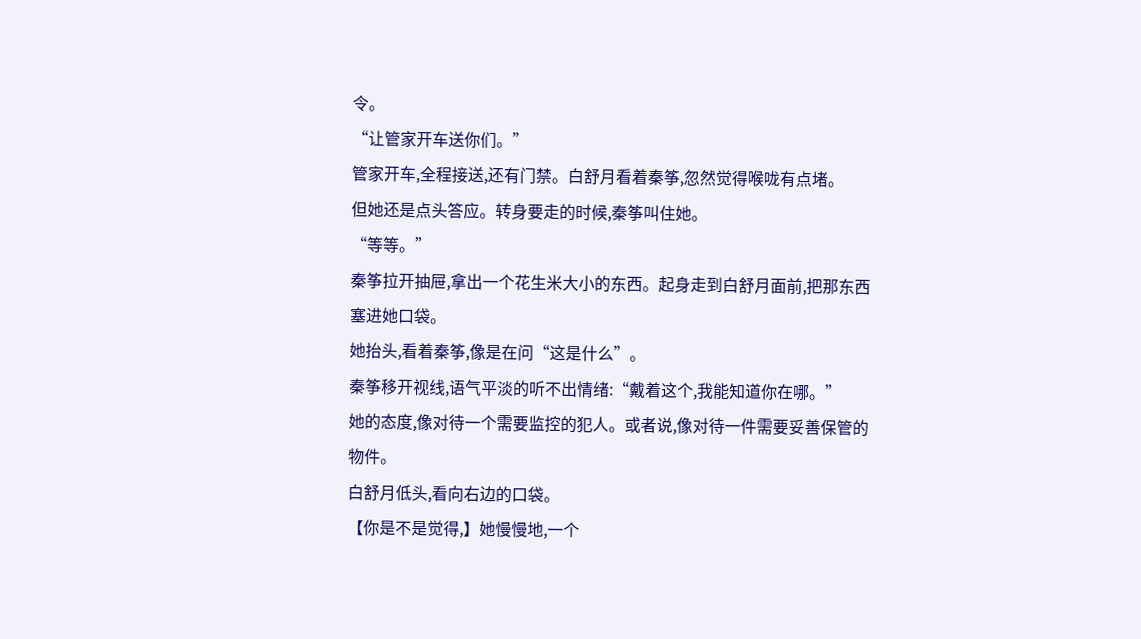令。
“让管家开车送你们。”
管家开车,全程接送,还有门禁。白舒月看着秦筝,忽然觉得喉咙有点堵。
但她还是点头答应。转身要走的时候,秦筝叫住她。
“等等。”
秦筝拉开抽屉,拿出一个花生米大小的东西。起身走到白舒月面前,把那东西塞进她口袋。
她抬头,看着秦筝,像是在问“这是什么”。
秦筝移开视线,语气平淡的听不出情绪:“戴着这个,我能知道你在哪。”
她的态度,像对待一个需要监控的犯人。或者说,像对待一件需要妥善保管的物件。
白舒月低头,看向右边的口袋。
【你是不是觉得,】她慢慢地,一个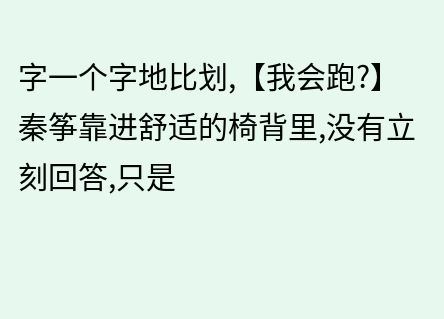字一个字地比划,【我会跑?】
秦筝靠进舒适的椅背里,没有立刻回答,只是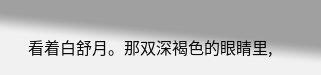看着白舒月。那双深褐色的眼睛里,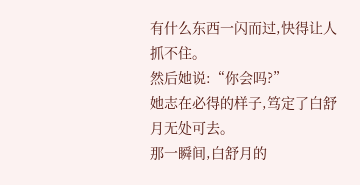有什么东西一闪而过,快得让人抓不住。
然后她说:“你会吗?”
她志在必得的样子,笃定了白舒月无处可去。
那一瞬间,白舒月的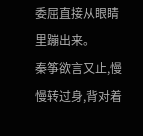委屈直接从眼睛里蹦出来。
秦筝欲言又止,慢慢转过身,背对着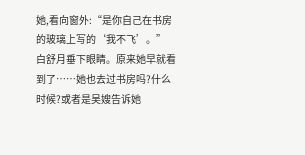她,看向窗外:“是你自己在书房的玻璃上写的‘我不飞’。”
白舒月垂下眼睛。原来她早就看到了……她也去过书房吗?什么时候?或者是吴嫂告诉她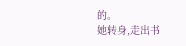的。
她转身,走出书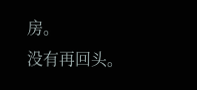房。
没有再回头。